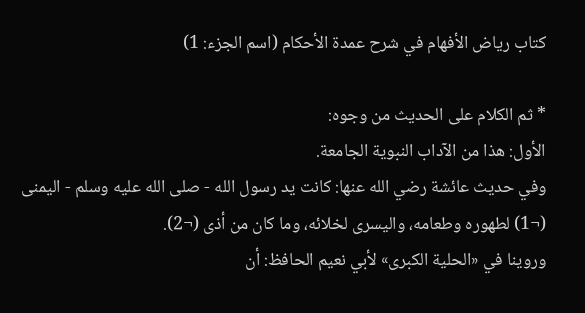كتاب رياض الأفهام في شرح عمدة الأحكام (اسم الجزء: 1)

* ثم الكلام على الحديث من وجوه:
الأول: هذا من الآداب النبوية الجامعة.
وفي حديث عائشة رضي الله عنها: كانت يد رسول الله - صلى الله عليه وسلم - اليمنى (¬1) لطهوره وطعامه، واليسرى لخلائه، وما كان من أذى (¬2).
وروينا في «الحلية الكبرى» لأبي نعيم الحافظ: أن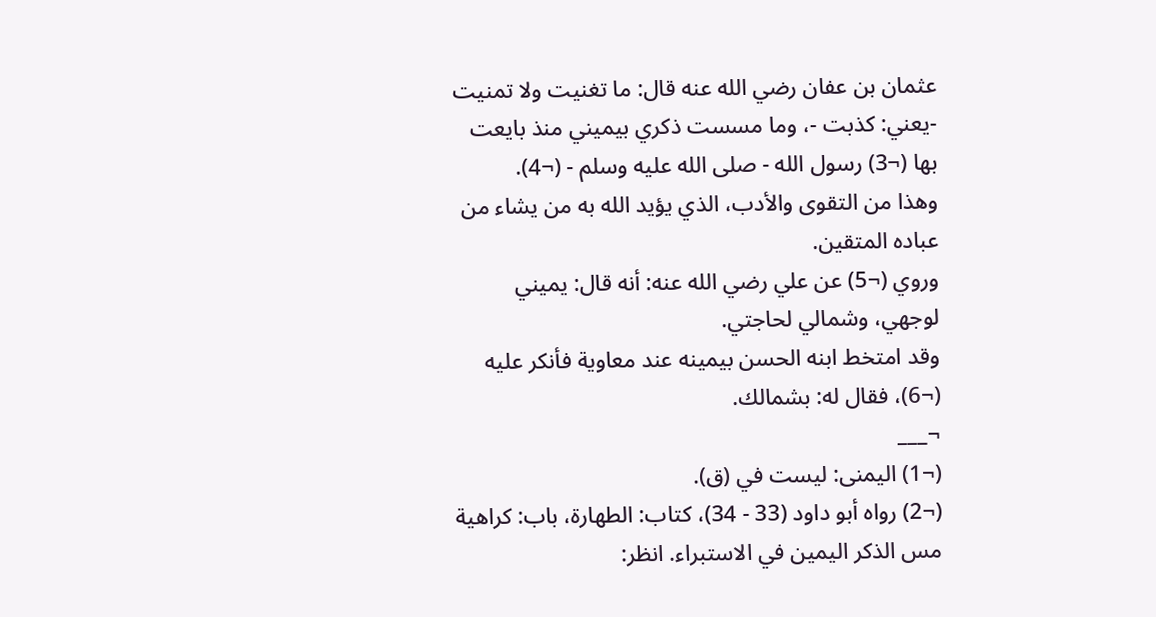عثمان بن عفان رضي الله عنه قال: ما تغنيت ولا تمنيت -يعني: كذبت -، وما مسست ذكري بيميني منذ بايعت بها (¬3) رسول الله - صلى الله عليه وسلم - (¬4).
وهذا من التقوى والأدب، الذي يؤيد الله به من يشاء من عباده المتقين.
وروي (¬5) عن علي رضي الله عنه: أنه قال: يميني لوجهي، وشمالي لحاجتي.
وقد امتخط ابنه الحسن بيمينه عند معاوية فأنكر عليه (¬6)، فقال له: بشمالك.
¬___
(¬1) اليمنى: ليست في (ق).
(¬2) رواه أبو داود (33 - 34)، كتاب: الطهارة، باب: كراهية مس الذكر اليمين في الاستبراء. انظر: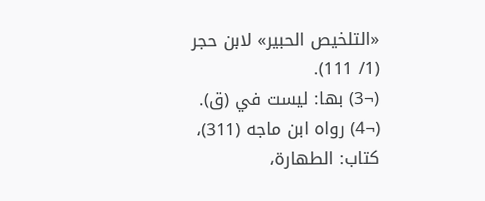«التلخيص الحبير» لابن حجر (1/ 111).
(¬3) بها: ليست في (ق).
(¬4) رواه ابن ماجه (311)، كتاب: الطهارة،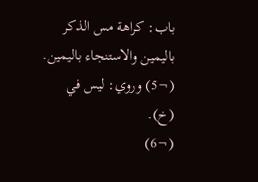باب: كراهة مس الذكر باليمين والاستنجاء باليمين.
(¬5) وروي: ليس في (خ).
(¬6)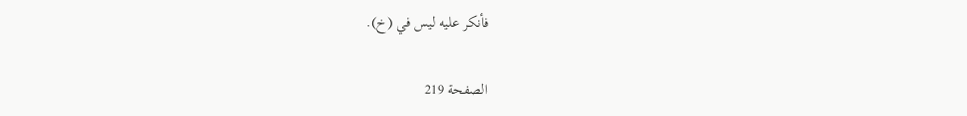فأنكر عليه ليس في (خ).

الصفحة 219